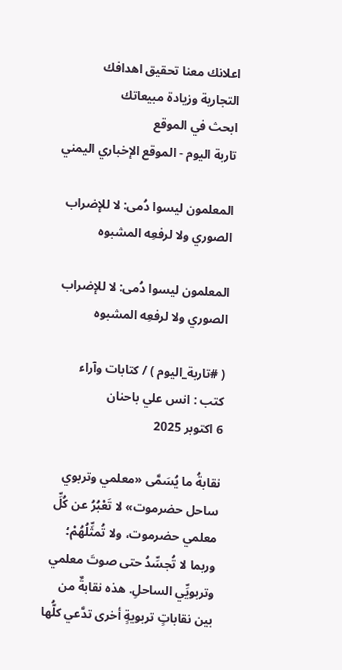اعلانك معنا تحقيق اهدافك التجارية وزيادة مبيعاتك
ابحث في الموقع
تاربة اليوم - الموقع الإخباري اليمني

المعلمون ليسوا دُمى: لا للإضراب الصوري ولا لرفعِه المشبوه

المعلمون ليسوا دُمى: لا للإضراب الصوري ولا لرفعِه المشبوه

( #تاربة_اليوم ) / كتابات وآراء
كتب : انس علي باحنان
6 اكتوبر 2025

نقابةُ ما يُسَمَّى «معلمي وتربوي ساحل حضرموت» لا تَعْبُرُ عن كُلِّ معلمي حضرموت، ولا تُمثِّلُهُمْ؛ وربما لا تُجسِّدُ حتى صوتَ معلمي وتربويِّي الساحلِ. هذه نقابةٌ من بين نقاباتٍ تربويةٍ أخرى تدَّعي كلُّها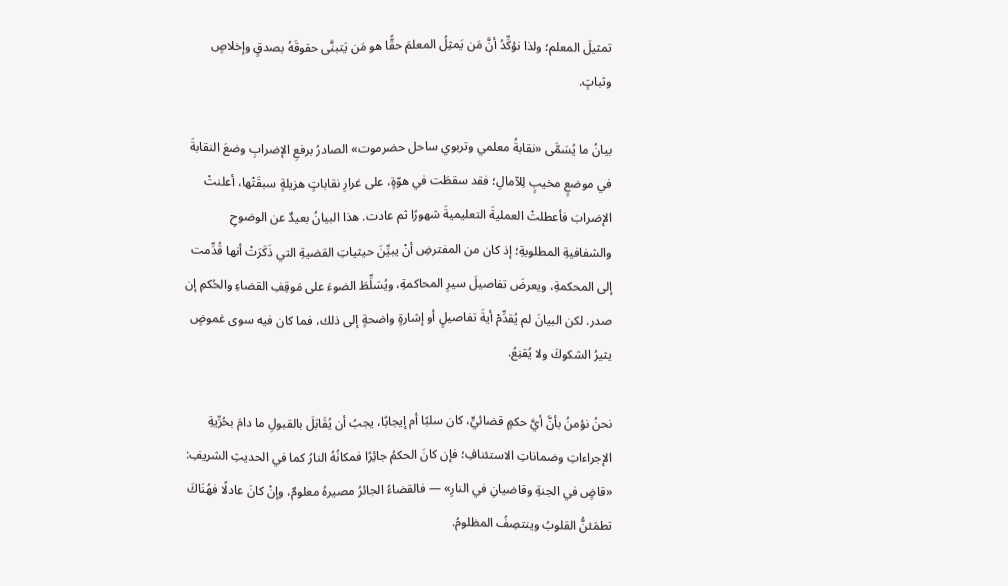تمثيلَ المعلم؛ ولذا نؤكِّدُ أنَّ مَن يَمثِلُ المعلمَ حقًّا هو مَن يَتبنَّى حقوقَهُ بصدقٍ وإخلاصٍ وثباتٍ.

بيانُ ما يُسَمَّى «نقابةُ معلمي وتربوي ساحل حضرموت» الصادرُ برفعِ الإضرابِ وضعَ النقابةَ في موضعٍ مخيبٍ لِلآمالِ؛ فقد سقطَت في هوّةٍ، على غرارِ نقاباتٍ هزيلةٍ سبقَتْها، أعلنتْ الإضرابَ فأعطلتْ العمليةَ التعليميةَ شهورًا ثم عادت. هذا البيانُ بعيدٌ عن الوضوحِ والشفافيةِ المطلوبةِ؛ إذ كان من المفترضِ أنْ يبيِّنَ حيثياتِ القضيةِ التي ذَكَرَتْ أنها قُدِّمت إلى المحكمةِ، ويعرضَ تفاصيلَ سيرِ المحاكمةِ، ويُسَلِّطَ الضوءَ على مَوقِفِ القضاءِ والحُكمِ إن صدر. لكن البيانَ لم يُقدِّمْ أيةَ تفاصيلٍ أو إشارةٍ واضحةٍ إلى ذلك، فما كان فيه سوى غموضٍ يثيرُ الشكوكَ ولا يُقنِعُ.

نحنُ نؤمنُ بأنَّ أيَّ حكمٍ قضائيٍّ، كان سلبًا أم إيجابًا، يجبُ أن يُقَابَلَ بالقبولِ ما دامَ بحُرِّيةِ الإجراءاتِ وضماناتِ الاستئنافِ؛ فإن كانَ الحكمُ جائِرًا فمكانُهُ النارُ كما في الحديثِ الشريفِ: «قاضٍ في الجنةِ وقاضيانِ في النارِ» — فالقضاءُ الجائرُ مصيرهُ معلومٌ، وإنْ كانَ عادلًا فهُنَاكَ تطمَئنُّ القلوبُ وينتصِفُ المظلومُ.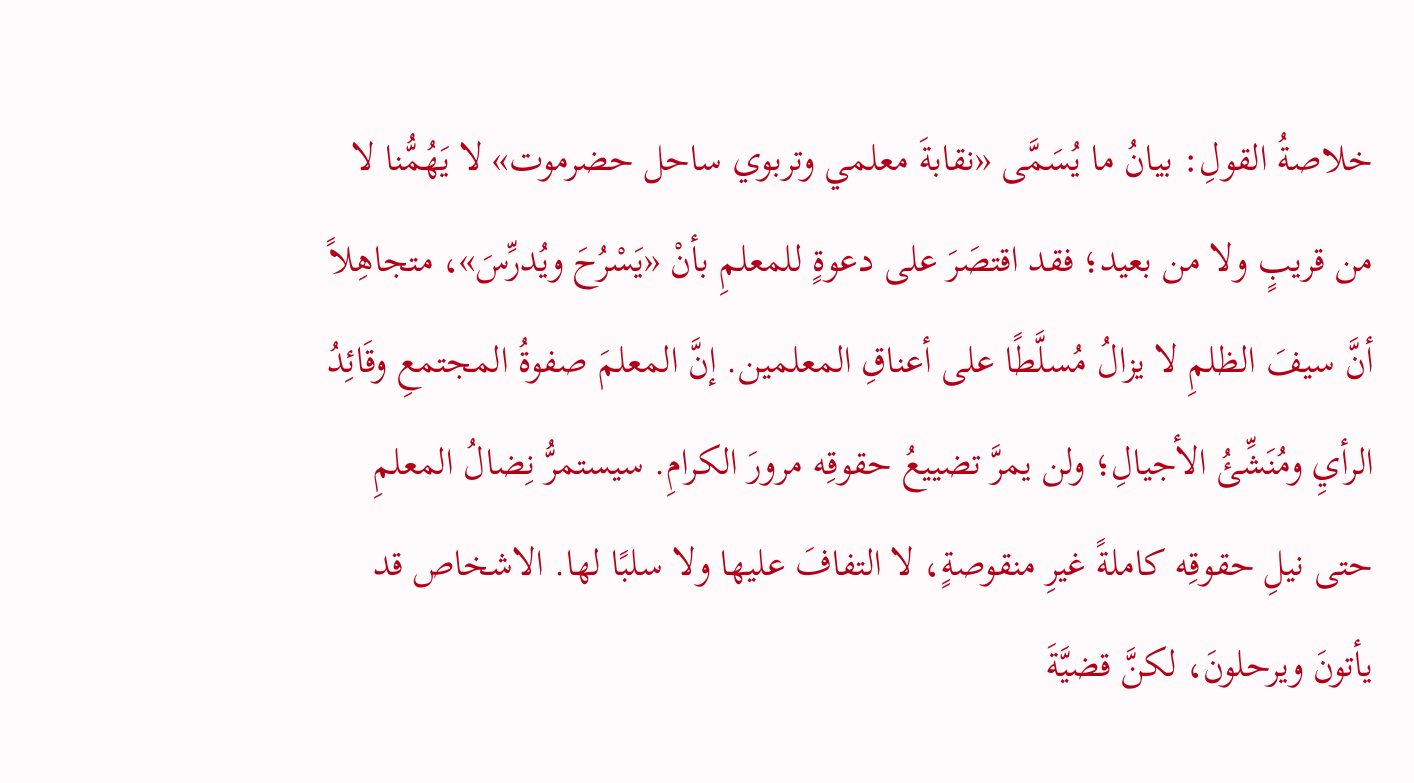خلاصةُ القولِ: بيانُ ما يُسَمَّى «نقابةَ معلمي وتربوي ساحل حضرموت» لا يَهُمُّنا لا من قريبٍ ولا من بعيد؛ فقد اقتصَرَ على دعوةٍ للمعلمِ بأنْ «يَسْرُحَ ويُدرِّسَ»، متجاهِلاً أنَّ سيفَ الظلمِ لا يزالُ مُسلَّطًا على أعناقِ المعلمين. إنَّ المعلمَ صفوةُ المجتمعِ وقَائِدُ الرأيِ ومُنَشِّئُ الأجيالِ؛ ولن يمرَّ تضييعُ حقوقِه مرورَ الكرامِ. سيستمرُّ نِضالُ المعلمِ حتى نيلِ حقوقِه كاملةً غيرِ منقوصةٍ، لا التفافَ عليها ولا سلبًا لها. الاشخاص قد يأتونَ ويرحلونَ، لكنَّ قضيَّةَ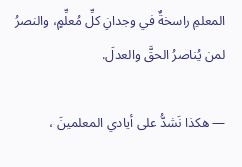المعلمِ راسخةٌ في وجدانِ كلِّ مُعلِّمٍ، والنصرُ لمن يُناصرُ الحقَّ والعدلَ.

— هكذا نَشدُّ على أيادي المعلمينَ ،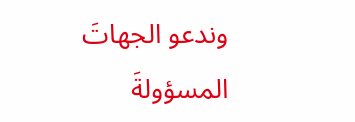وندعو الجهاتَ المسؤولةَ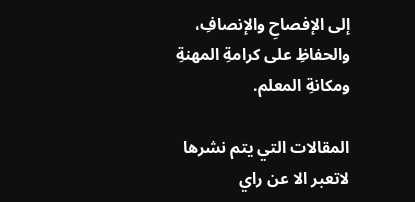إلى الإفصاحِ والإنصافِ، والحفاظِ على كرامةِ المهنةِ ومكانةِ المعلم.

المقالات التي يتم نشرها لاتعبر الا عن راي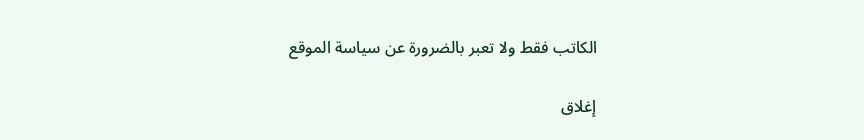الكاتب فقط ولا تعبر بالضرورة عن سياسة الموقع

إغلاق